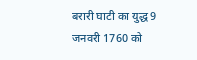बरारी घाटी का युद्ध 9 जनवरी 1760 को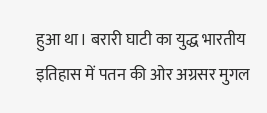हुआ था। बरारी घाटी का युद्ध भारतीय इतिहास में पतन की ओर अग्रसर मुगल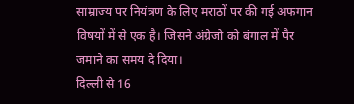साम्राज्य पर नियंत्रण के लिए मराठों पर की गई अफगान विषयों में से एक है। जिसने अंग्रेजो को बंगाल में पैर जमाने का समय दे दिया।
दिल्ली से 16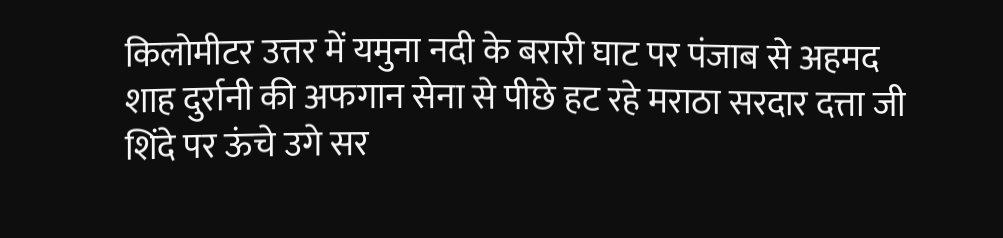किलोमीटर उत्तर में यमुना नदी के बरारी घाट पर पंजाब से अहमद शाह दुर्रानी की अफगान सेना से पीछे हट रहे मराठा सरदार दत्ता जी शिंदे पर ऊंचे उगे सर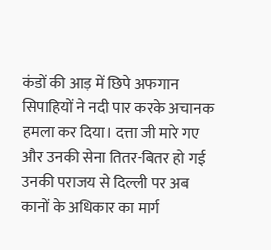कंडों की आड़ में छिपे अफगान सिपाहियों ने नदी पार करके अचानक हमला कर दिया। दत्ता जी मारे गए और उनकी सेना तितर-बितर हो गई उनकी पराजय से दिल्ली पर अब कानों के अधिकार का मार्ग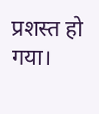प्रशस्त हो गया।